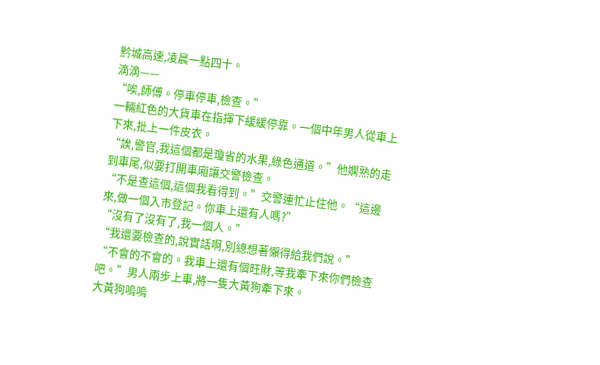黔城高速,凌晨一點四十。
滴滴——
“唉,師傅。停車停車,檢查。”
一輛紅色的大貨車在指揮下緩緩停靠。一個中年男人從車上下來,批上一件皮衣。
“誒,警官,我這個都是瓊省的水果,綠色通道。”他嫻熟的走到車尾,似要打開車廂讓交警檢查。
“不是查這個,這個我看得到。”交警連忙止住他。“這邊來,做一個入市登記。你車上還有人嗎?”
“沒有了沒有了,我一個人。”
“我還要檢查的,說實話啊,別總想著懶得給我們說。”
“不會的不會的。我車上還有個旺財,等我牽下來你們檢查吧。”男人兩步上車,將一隻大黃狗牽下來。
大黃狗嗚嗚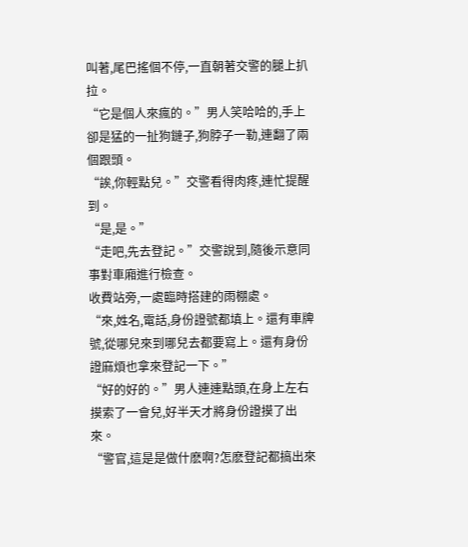叫著,尾巴搖個不停,一直朝著交警的腿上扒拉。
“它是個人來瘋的。”男人笑哈哈的,手上卻是猛的一扯狗鏈子,狗脖子一勒,連翻了兩個跟頭。
“誒,你輕點兒。”交警看得肉疼,連忙提醒到。
“是,是。”
“走吧,先去登記。”交警說到,隨後示意同事對車廂進行檢查。
收費站旁,一處臨時搭建的雨棚處。
“來,姓名,電話,身份證號都填上。還有車牌號,從哪兒來到哪兒去都要寫上。還有身份證麻煩也拿來登記一下。”
“好的好的。”男人連連點頭,在身上左右摸索了一會兒,好半天才將身份證摸了出來。
“警官,這是是做什麽啊?怎麽登記都搞出來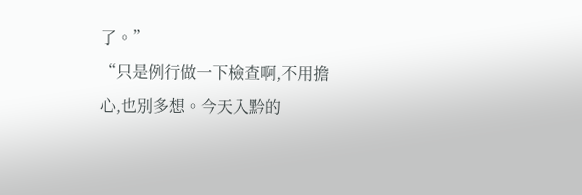了。”
“只是例行做一下檢查啊,不用擔心,也別多想。今天入黔的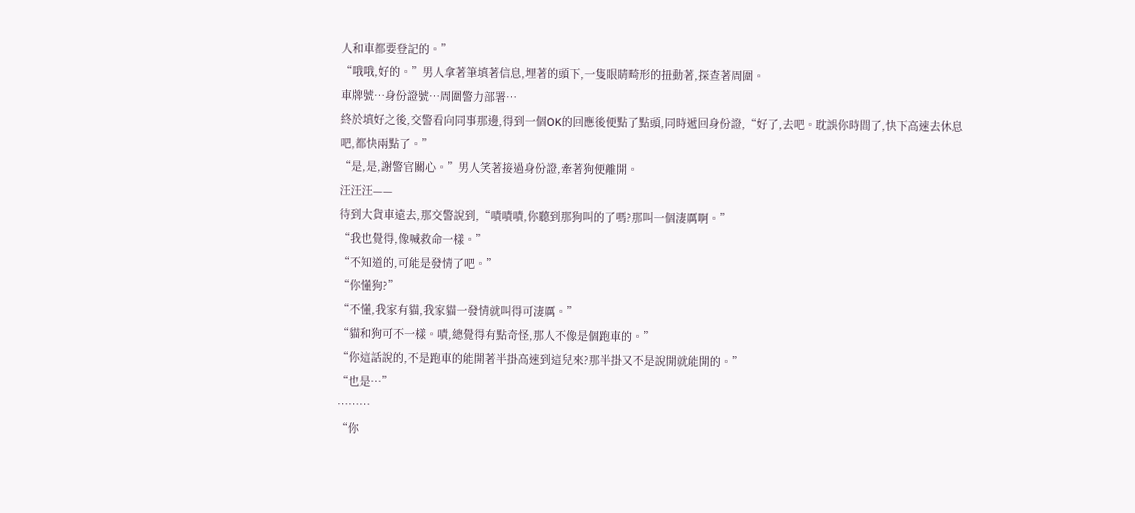人和車都要登記的。”
“哦哦,好的。”男人拿著筆填著信息,埋著的頭下,一隻眼睛畸形的扭動著,探查著周圍。
車牌號…身份證號…周圍警力部署…
終於填好之後,交警看向同事那邊,得到一個OK的回應後便點了點頭,同時遞回身份證,“好了,去吧。耽誤你時間了,快下高速去休息吧,都快兩點了。”
“是,是,謝警官關心。”男人笑著接過身份證,牽著狗便離開。
汪汪汪——
待到大貨車遠去,那交警說到,“嘖嘖嘖,你聽到那狗叫的了嗎?那叫一個淒厲啊。”
“我也覺得,像喊救命一樣。”
“不知道的,可能是發情了吧。”
“你懂狗?”
“不懂,我家有貓,我家貓一發情就叫得可淒厲。”
“貓和狗可不一樣。嘖,總覺得有點奇怪,那人不像是個跑車的。”
“你這話說的,不是跑車的能開著半掛高速到這兒來?那半掛又不是說開就能開的。”
“也是…”
………
“你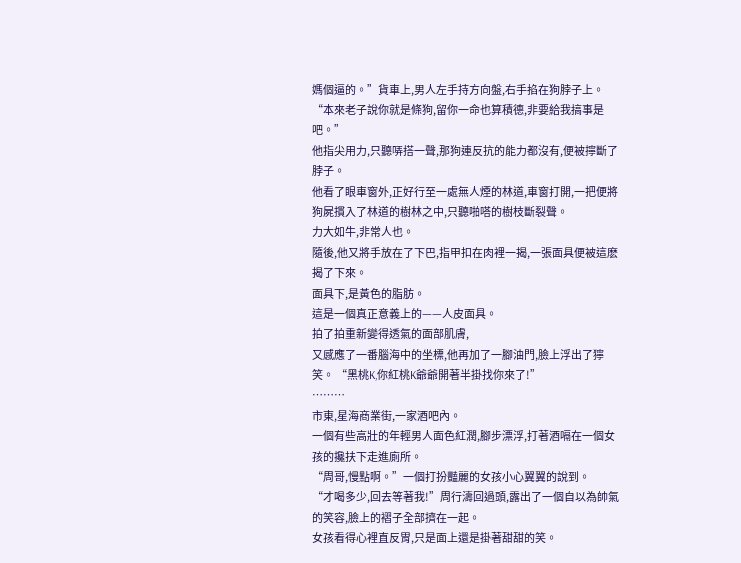媽個逼的。”貨車上,男人左手持方向盤,右手掐在狗脖子上。
“本來老子說你就是條狗,留你一命也算積德,非要給我搞事是吧。”
他指尖用力,只聽哢搭一聲,那狗連反抗的能力都沒有,便被擰斷了脖子。
他看了眼車窗外,正好行至一處無人煙的林道,車窗打開,一把便將狗屍摜入了林道的樹林之中,只聽啪嗒的樹枝斷裂聲。
力大如牛,非常人也。
隨後,他又將手放在了下巴,指甲扣在肉裡一揭,一張面具便被這麽揭了下來。
面具下,是黃色的脂肪。
這是一個真正意義上的——人皮面具。
拍了拍重新變得透氣的面部肌膚,
又感應了一番腦海中的坐標,他再加了一腳油門,臉上浮出了獰笑。 “黑桃K,你紅桃K爺爺開著半掛找你來了!”
………
市東,星海商業街,一家酒吧內。
一個有些高壯的年輕男人面色紅潤,腳步漂浮,打著酒嗝在一個女孩的攙扶下走進廁所。
“周哥,慢點啊。”一個打扮豔麗的女孩小心翼翼的說到。
“才喝多少,回去等著我!”周行濤回過頭,露出了一個自以為帥氣的笑容,臉上的褶子全部擠在一起。
女孩看得心裡直反胃,只是面上還是掛著甜甜的笑。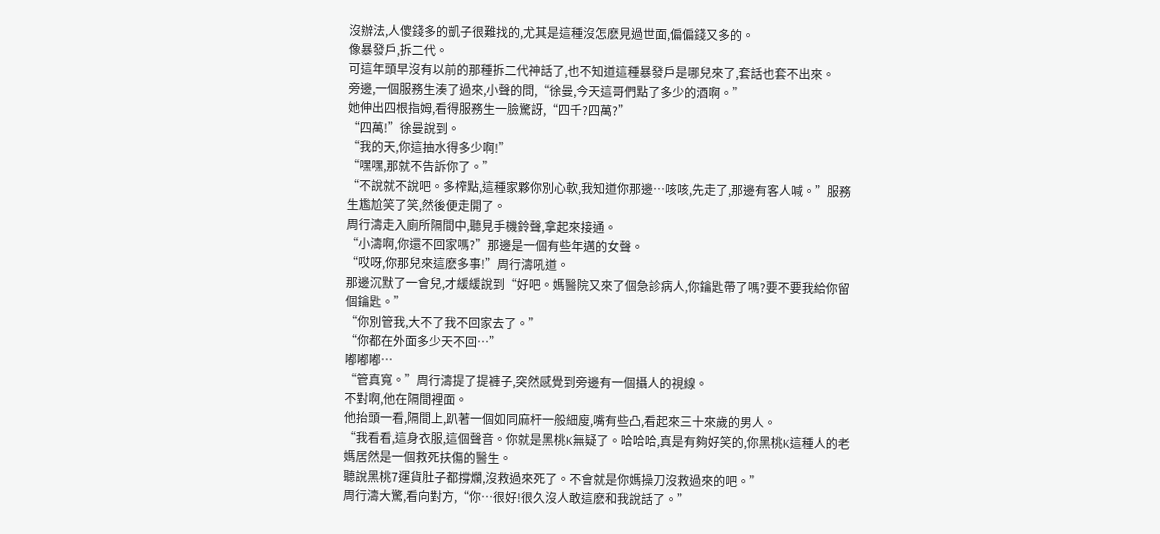沒辦法,人傻錢多的凱子很難找的,尤其是這種沒怎麽見過世面,偏偏錢又多的。
像暴發戶,拆二代。
可這年頭早沒有以前的那種拆二代神話了,也不知道這種暴發戶是哪兒來了,套話也套不出來。
旁邊,一個服務生湊了過來,小聲的問,“徐曼,今天這哥們點了多少的酒啊。”
她伸出四根指姆,看得服務生一臉驚訝,“四千?四萬?”
“四萬!”徐曼說到。
“我的天,你這抽水得多少啊!”
“嘿嘿,那就不告訴你了。”
“不說就不說吧。多榨點,這種家夥你別心軟,我知道你那邊…咳咳,先走了,那邊有客人喊。”服務生尷尬笑了笑,然後便走開了。
周行濤走入廁所隔間中,聽見手機鈴聲,拿起來接通。
“小濤啊,你還不回家嗎?”那邊是一個有些年邁的女聲。
“哎呀,你那兒來這麽多事!”周行濤吼道。
那邊沉默了一會兒,才緩緩說到“好吧。媽醫院又來了個急診病人,你鑰匙帶了嗎?要不要我給你留個鑰匙。”
“你別管我,大不了我不回家去了。”
“你都在外面多少天不回…”
嘟嘟嘟…
“管真寬。”周行濤提了提褲子,突然感覺到旁邊有一個攝人的視線。
不對啊,他在隔間裡面。
他抬頭一看,隔間上,趴著一個如同麻杆一般細廋,嘴有些凸,看起來三十來歲的男人。
“我看看,這身衣服,這個聲音。你就是黑桃K無疑了。哈哈哈,真是有夠好笑的,你黑桃K這種人的老媽居然是一個救死扶傷的醫生。
聽說黑桃7運貨肚子都撐爛,沒救過來死了。不會就是你媽操刀沒救過來的吧。”
周行濤大驚,看向對方,“你…很好!很久沒人敢這麽和我說話了。”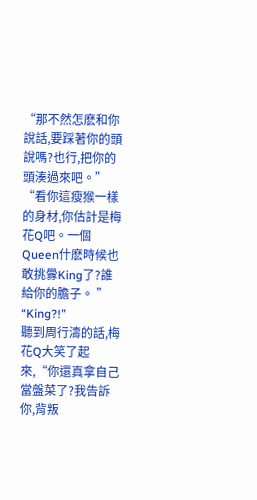“那不然怎麽和你說話,要踩著你的頭說嗎?也行,把你的頭湊過來吧。”
“看你這瘦猴一樣的身材,你估計是梅花Q吧。一個Queen什麽時候也敢挑釁King了?誰給你的膽子。 ”
“King?!”
聽到周行濤的話,梅花Q大笑了起來,“你還真拿自己當盤菜了?我告訴你,背叛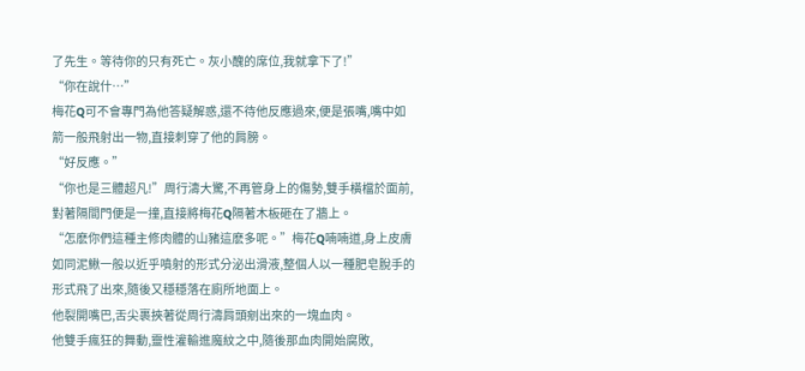了先生。等待你的只有死亡。灰小醜的席位,我就拿下了!”
“你在說什…”
梅花Q可不會專門為他答疑解惑,還不待他反應過來,便是張嘴,嘴中如箭一般飛射出一物,直接刺穿了他的肩膀。
“好反應。”
“你也是三體超凡!”周行濤大驚,不再管身上的傷勢,雙手橫檔於面前,對著隔間門便是一撞,直接將梅花Q隔著木板砸在了牆上。
“怎麽你們這種主修肉體的山豬這麽多呢。”梅花Q喃喃道,身上皮膚如同泥鰍一般以近乎噴射的形式分泌出滑液,整個人以一種肥皂脫手的形式飛了出來,隨後又穩穩落在廁所地面上。
他裂開嘴巴,舌尖裹挾著從周行濤肩頭剜出來的一塊血肉。
他雙手瘋狂的舞動,靈性灌輸進魔紋之中,隨後那血肉開始腐敗,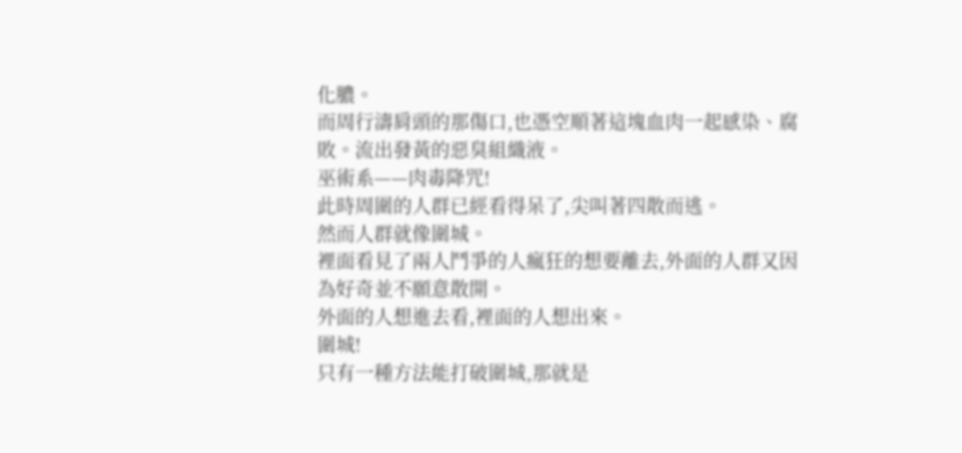化膿。
而周行濤肩頭的那傷口,也憑空順著這塊血肉一起感染、腐敗。流出發黃的惡臭組織液。
巫術系——肉毒降咒!
此時周圍的人群已經看得呆了,尖叫著四散而逃。
然而人群就像圍城。
裡面看見了兩人鬥爭的人瘋狂的想要離去,外面的人群又因為好奇並不願意散開。
外面的人想進去看,裡面的人想出來。
圍城!
只有一種方法能打破圍城,那就是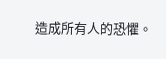造成所有人的恐懼。